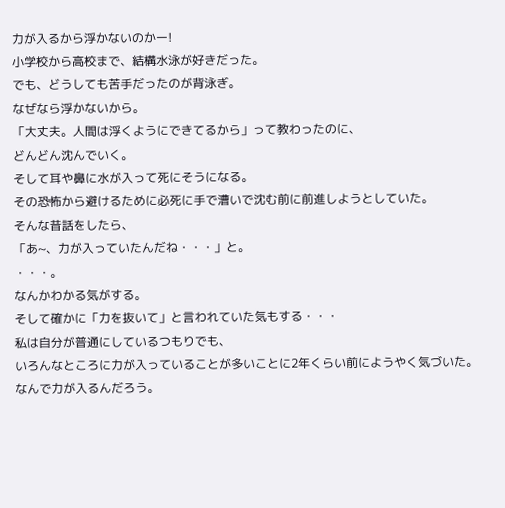力が入るから浮かないのかー!
小学校から高校まで、結構水泳が好きだった。
でも、どうしても苦手だったのが背泳ぎ。
なぜなら浮かないから。
「大丈夫。人間は浮くようにできてるから」って教わったのに、
どんどん沈んでいく。
そして耳や鼻に水が入って死にそうになる。
その恐怖から避けるために必死に手で漕いで沈む前に前進しようとしていた。
そんな昔話をしたら、
「あ~、力が入っていたんだね・・・」と。
・・・。
なんかわかる気がする。
そして確かに「力を抜いて」と言われていた気もする・・・
私は自分が普通にしているつもりでも、
いろんなところに力が入っていることが多いことに2年くらい前にようやく気づいた。
なんで力が入るんだろう。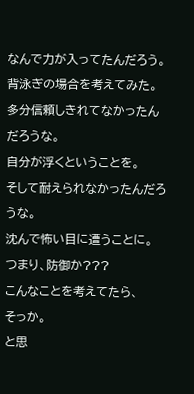なんで力が入ってたんだろう。
背泳ぎの場合を考えてみた。
多分信頼しきれてなかったんだろうな。
自分が浮くということを。
そして耐えられなかったんだろうな。
沈んで怖い目に遭うことに。
つまり、防御か???
こんなことを考えてたら、
そっか。
と思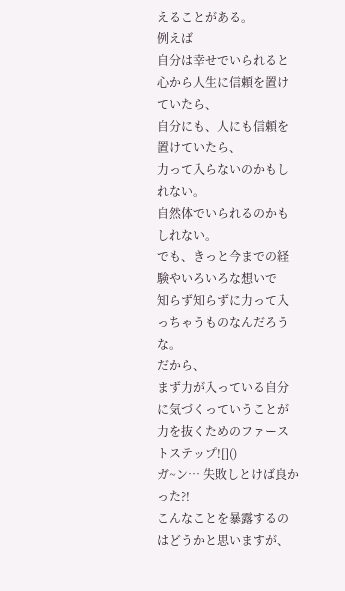えることがある。
例えば
自分は幸せでいられると心から人生に信頼を置けていたら、
自分にも、人にも信頼を置けていたら、
力って入らないのかもしれない。
自然体でいられるのかもしれない。
でも、きっと今までの経験やいろいろな想いで
知らず知らずに力って入っちゃうものなんだろうな。
だから、
まず力が入っている自分に気づくっていうことが
力を抜くためのファーストステップ![]()
ガ~ン… 失敗しとけば良かった?!
こんなことを暴露するのはどうかと思いますが、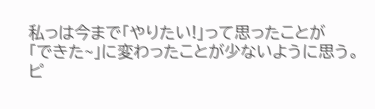私っは今まで「やりたい!」って思ったことが
「できた~」に変わったことが少ないように思う。
ピ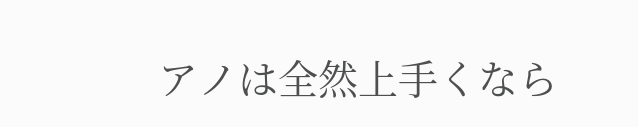アノは全然上手くなら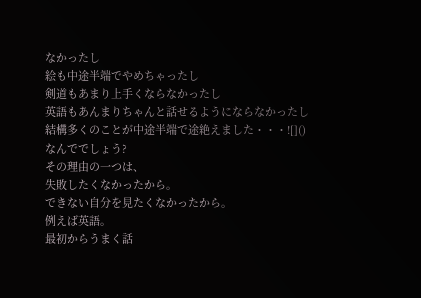なかったし
絵も中途半端でやめちゃったし
剣道もあまり上手くならなかったし
英語もあんまりちゃんと話せるようにならなかったし
結構多くのことが中途半端で途絶えました・・・![]()
なんででしょう?
その理由の一つは、
失敗したくなかったから。
できない自分を見たくなかったから。
例えば英語。
最初からうまく話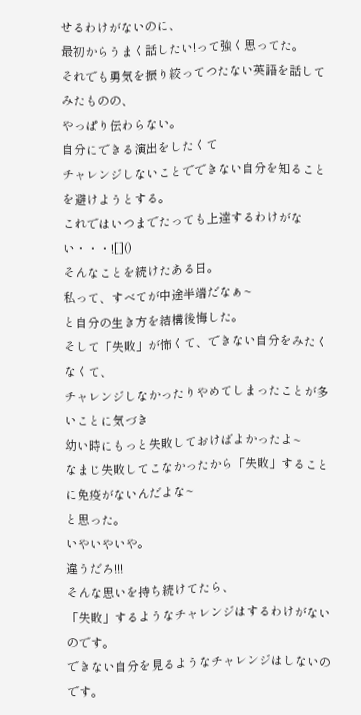せるわけがないのに、
最初からうまく話したい!って強く思ってた。
それでも勇気を振り絞ってつたない英語を話してみたものの、
やっぱり伝わらない。
自分にできる演出をしたくて
チャレンジしないことでできない自分を知ることを避けようとする。
これではいつまでたっても上達するわけがない・・・![]()
そんなことを続けたある日。
私って、すべてが中途半端だなぁ~
と自分の生き方を結構後悔した。
そして「失敗」が怖くて、できない自分をみたくなくて、
チャレンジしなかったりやめてしまったことが多いことに気づき
幼い時にもっと失敗しておけばよかったよ~
なまじ失敗してこなかったから「失敗」することに免疫がないんだよな~
と思った。
いやいやいや。
違うだろ!!!
そんな思いを持ち続けてたら、
「失敗」するようなチャレンジはするわけがないのです。
できない自分を見るようなチャレンジはしないのです。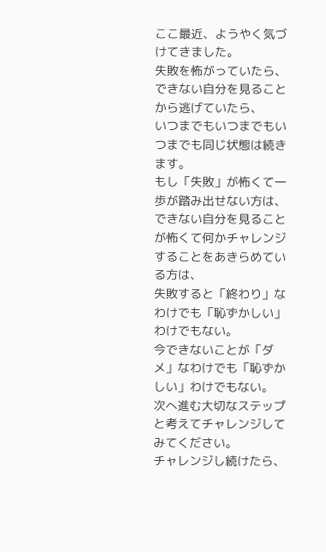ここ最近、ようやく気づけてきました。
失敗を怖がっていたら、
できない自分を見ることから逃げていたら、
いつまでもいつまでもいつまでも同じ状態は続きます。
もし「失敗」が怖くて一歩が踏み出せない方は、
できない自分を見ることが怖くて何かチャレンジすることをあきらめている方は、
失敗すると「終わり」なわけでも「恥ずかしい」わけでもない。
今できないことが「ダメ」なわけでも「恥ずかしい」わけでもない。
次へ進む大切なステップと考えてチャレンジしてみてください。
チャレンジし続けたら、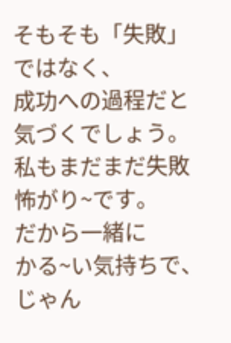そもそも「失敗」ではなく、
成功への過程だと気づくでしょう。
私もまだまだ失敗怖がり~です。
だから一緒に
かる~い気持ちで、
じゃん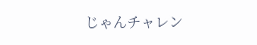じゃんチャレン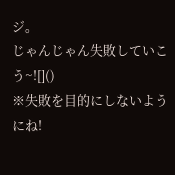ジ。
じゃんじゃん失敗していこう~![]()
※失敗を目的にしないようにね!